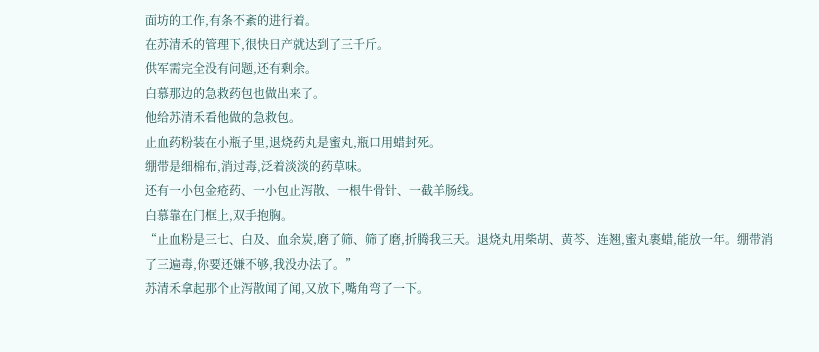面坊的工作,有条不紊的进行着。
在苏清禾的管理下,很快日产就达到了三千斤。
供军需完全没有问题,还有剩余。
白慕那边的急救药包也做出来了。
他给苏清禾看他做的急救包。
止血药粉装在小瓶子里,退烧药丸是蜜丸,瓶口用蜡封死。
绷带是细棉布,消过毒,泛着淡淡的药草味。
还有一小包金疮药、一小包止泻散、一根牛骨针、一截羊肠线。
白慕靠在门框上,双手抱胸。
“止血粉是三七、白及、血余炭,磨了筛、筛了磨,折腾我三天。退烧丸用柴胡、黄芩、连翘,蜜丸裹蜡,能放一年。绷带消了三遍毒,你要还嫌不够,我没办法了。”
苏清禾拿起那个止泻散闻了闻,又放下,嘴角弯了一下。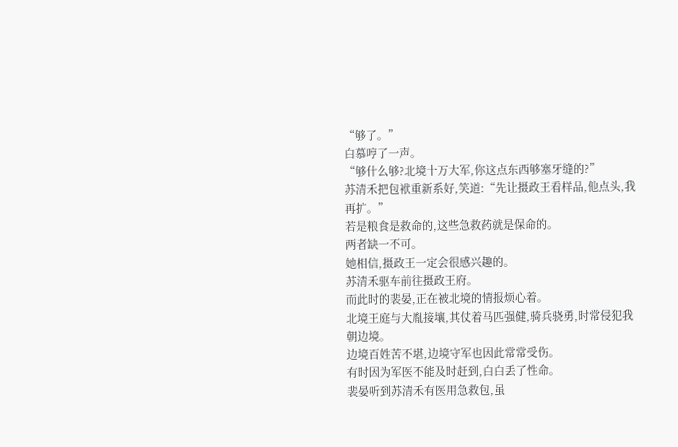“够了。”
白慕哼了一声。
“够什么够?北境十万大军,你这点东西够塞牙缝的?”
苏清禾把包袱重新系好,笑道:“先让摄政王看样品,他点头,我再扩。”
若是粮食是救命的,这些急救药就是保命的。
两者缺一不可。
她相信,摄政王一定会很感兴趣的。
苏清禾驱车前往摄政王府。
而此时的裴晏,正在被北境的情报烦心着。
北境王庭与大胤接壤,其仗着马匹强健,骑兵骁勇,时常侵犯我朝边境。
边境百姓苦不堪,边境守军也因此常常受伤。
有时因为军医不能及时赶到,白白丢了性命。
裴晏听到苏清禾有医用急救包,虽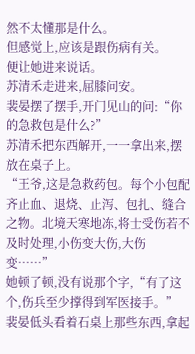然不太懂那是什么。
但感觉上,应该是跟伤病有关。
便让她进来说话。
苏清禾走进来,屈膝问安。
裴晏摆了摆手,开门见山的问:“你的急救包是什么?”
苏清禾把东西解开,一一拿出来,摆放在桌子上。
“王爷,这是急救药包。每个小包配齐止血、退烧、止泻、包扎、缝合之物。北境天寒地冻,将士受伤若不及时处理,小伤变大伤,大伤变……”
她顿了顿,没有说那个字,“有了这个,伤兵至少撑得到军医接手。”
裴晏低头看着石桌上那些东西,拿起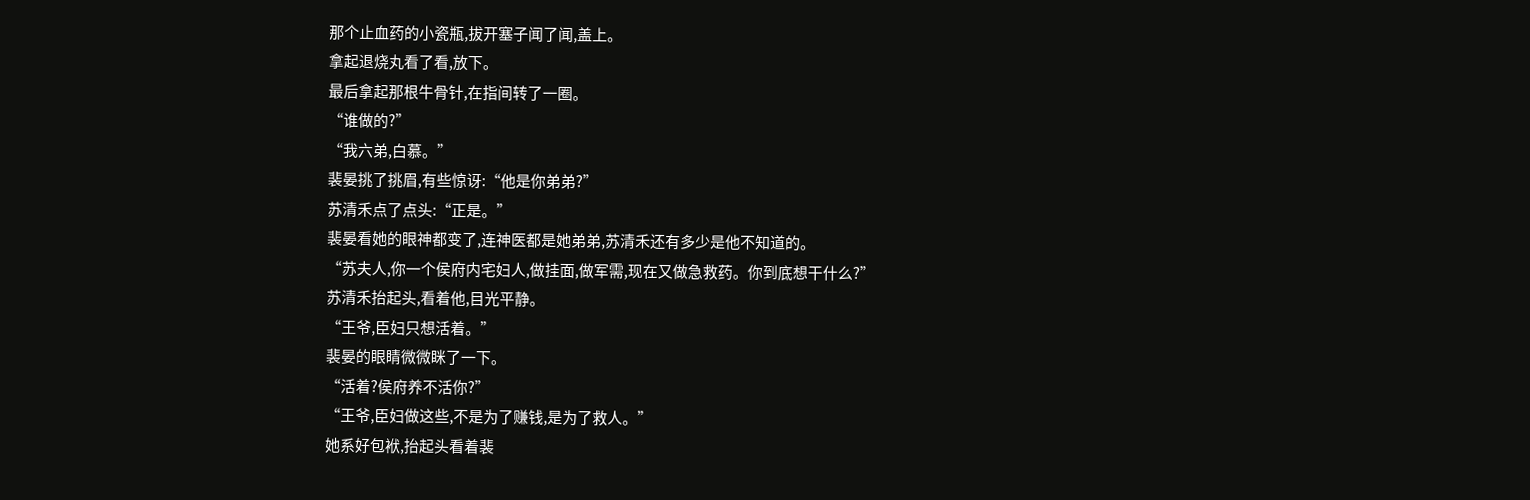那个止血药的小瓷瓶,拔开塞子闻了闻,盖上。
拿起退烧丸看了看,放下。
最后拿起那根牛骨针,在指间转了一圈。
“谁做的?”
“我六弟,白慕。”
裴晏挑了挑眉,有些惊讶:“他是你弟弟?”
苏清禾点了点头:“正是。”
裴晏看她的眼神都变了,连神医都是她弟弟,苏清禾还有多少是他不知道的。
“苏夫人,你一个侯府内宅妇人,做挂面,做军需,现在又做急救药。你到底想干什么?”
苏清禾抬起头,看着他,目光平静。
“王爷,臣妇只想活着。”
裴晏的眼睛微微眯了一下。
“活着?侯府养不活你?”
“王爷,臣妇做这些,不是为了赚钱,是为了救人。”
她系好包袱,抬起头看着裴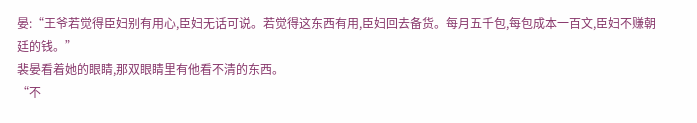晏:“王爷若觉得臣妇别有用心,臣妇无话可说。若觉得这东西有用,臣妇回去备货。每月五千包,每包成本一百文,臣妇不赚朝廷的钱。”
裴晏看着她的眼睛,那双眼睛里有他看不清的东西。
“不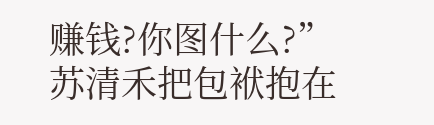赚钱?你图什么?”
苏清禾把包袱抱在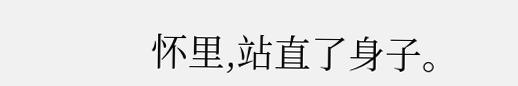怀里,站直了身子。